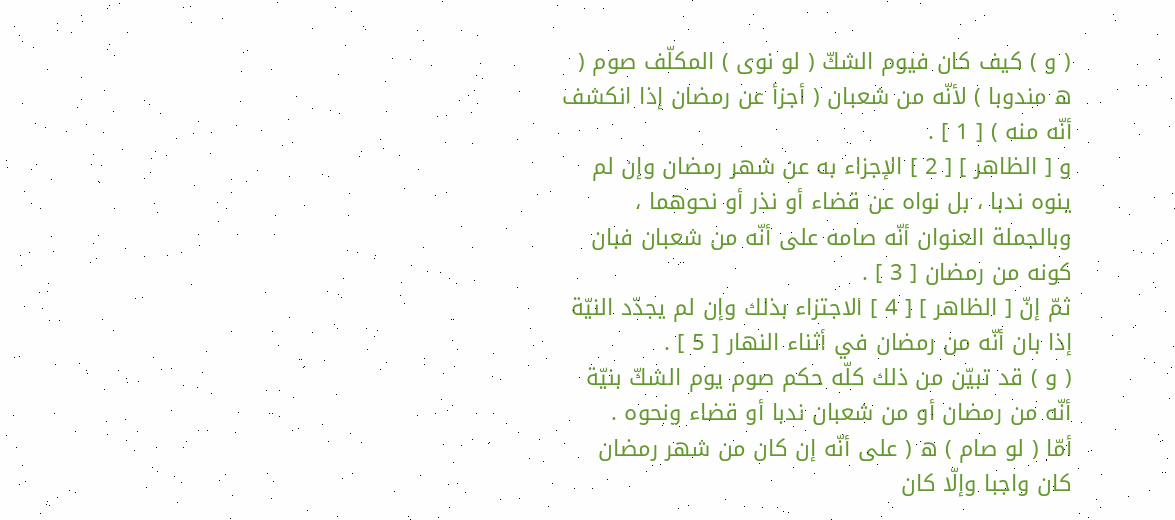( و ) كيف كان فيوم الشكّ ( لو نوى ) المكلّف صوم ( ه مندوبا ) لأنّه من شعبان ( أجزأ عن رمضان إذا انكشف أنّه منه ) [ 1 ] .
و [ الظاهر ] [ 2 ] الإجزاء به عن شهر رمضان وإن لم ينوه ندبا ، بل نواه عن قضاء أو نذر أو نحوهما ، وبالجملة العنوان أنّه صامه على أنّه من شعبان فبان كونه من رمضان [ 3 ] .
ثمّ إنّ [ الظاهر ] [ 4 ] الاجتزاء بذلك وإن لم يجدّد النيّة إذا بان أنّه من رمضان في أثناء النهار [ 5 ] .
( و ) قد تبيّن من ذلك كلّه حكم صوم يوم الشكّ بنيّة أنّه من رمضان أو من شعبان ندبا أو قضاء ونحوه .
أمّا ( لو صام ) ه ( على أنّه إن كان من شهر رمضان كان واجبا وإلّا كان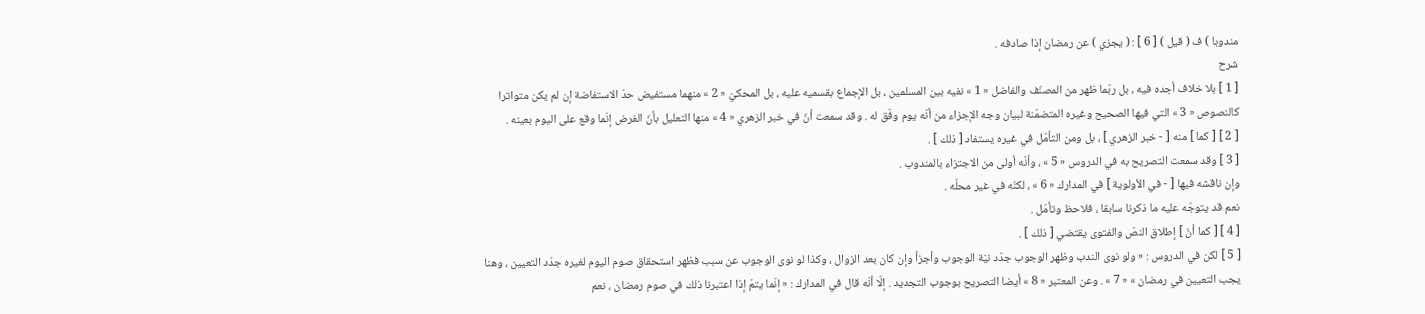مندوبا ) ف ( قيل ) [ 6 ] : ( يجزي ) عن رمضان إذا صادفه .
شرح
[ 1 ] بلا خلاف أجده فيه ، بل ربّما ظهر من المصنّف والفاضل « 1 » نفيه بين المسلمين ، بل الإجماع بقسميه عليه ، بل المحكيّ « 2 » منهما مستفيض حدّ الاستفاضة إن لم يكن متواترا كالنصوص « 3 » التي فيها الصحيح وغيره المتضمّنة لبيان وجه الإجزاء من أنّه يوم وفّق له . وقد سمعت أنّ في خبر الزهري « 4 » منها التعليل بأنّ الفرض إنّما وقع على اليوم بعينه .
[ 2 ] [ كما ] منه [ - خبر الزهري ] ، بل ومن التأمّل في غيره يستفاد [ ذلك ] .
[ 3 ] وقد سمعت التصريح به في الدروس « 5 » ، وأنّه أولى من الاجتزاء بالمندوب .
وإن ناقشه فيها [ - في الأولوية ] في المدارك « 6 » ، لكنّه في غير محلّه .
نعم قد يتوجّه عليه ما ذكرنا سابقا ، فلاحظ وتأمّل .
[ 4 ] [ كما أنّ ] إطلاق النصّ والفتوى يقتضي [ ذلك ] .
[ 5 ] لكن في الدروس : « ولو نوى الندب وظهر الوجوب جدّد نيّة الوجوب وأجزأ وإن كان بعد الزوال ، وكذا لو نوى الوجوب عن سبب فظهر استحقاق صوم اليوم لغيره جدّد التعيين ، وهنا يجب التعيين في رمضان » « 7 » . وعن المعتبر « 8 » أيضا التصريح بوجوب التجديد . إلّا أنّه قال في المدارك : « إنّما يتمّ إذا اعتبرنا ذلك في صوم رمضان ، نعم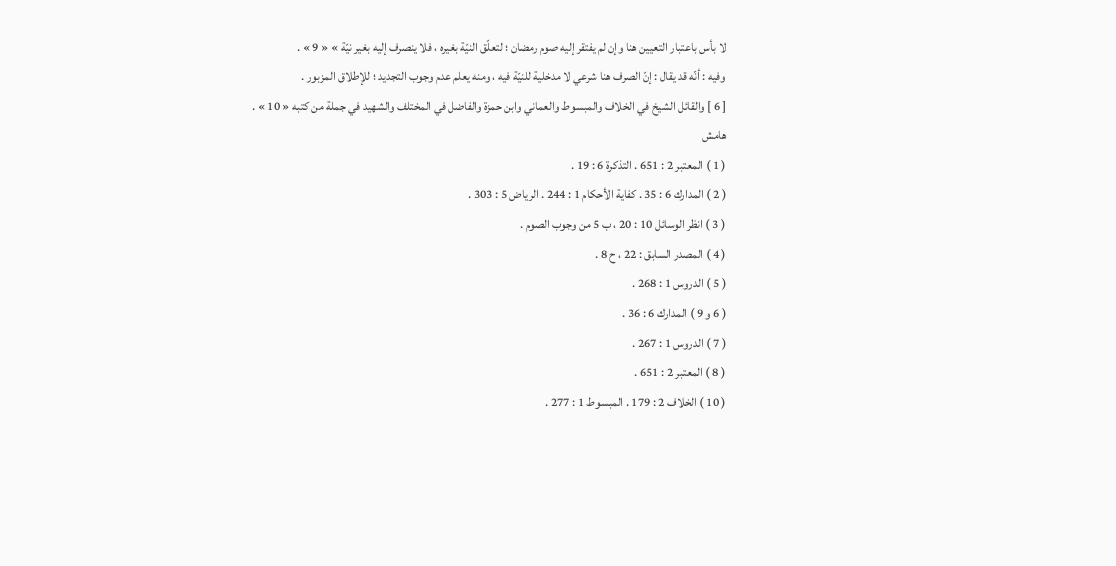لا بأس باعتبار التعيين هنا وإن لم يفتقر إليه صوم رمضان ؛ لتعلّق النيّة بغيره ، فلا ينصرف إليه بغير نيّة » « 9 » .
وفيه : أنّه قد يقال : إنّ الصرف هنا شرعي لا مدخلية للنيّة فيه ، ومنه يعلم عدم وجوب التجديد ؛ للإطلاق المزبور .
[ 6 ] والقائل الشيخ في الخلاف والمبسوط والعماني وابن حمزة والفاضل في المختلف والشهيد في جملة من كتبه « 10 » .
هامش
( 1 ) المعتبر 2 : 651 . التذكرة 6 : 19 .
( 2 ) المدارك 6 : 35 . كفاية الأحكام 1 : 244 . الرياض 5 : 303 .
( 3 ) انظر الوسائل 10 : 20 ، ب 5 من وجوب الصوم .
( 4 ) المصدر السابق : 22 ، ح 8 .
( 5 ) الدروس 1 : 268 .
( 6 و 9 ) المدارك 6 : 36 .
( 7 ) الدروس 1 : 267 .
( 8 ) المعتبر 2 : 651 .
( 10 ) الخلاف 2 : 179 . المبسوط 1 : 277 .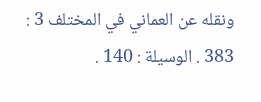ونقله عن العماني في المختلف 3 : 383 . الوسيلة : 140 .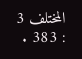المختلف 3 : 383 .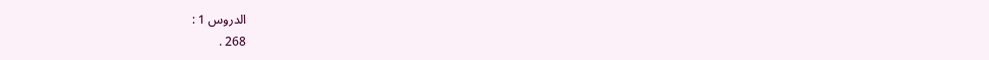الدروس 1 :
268 .